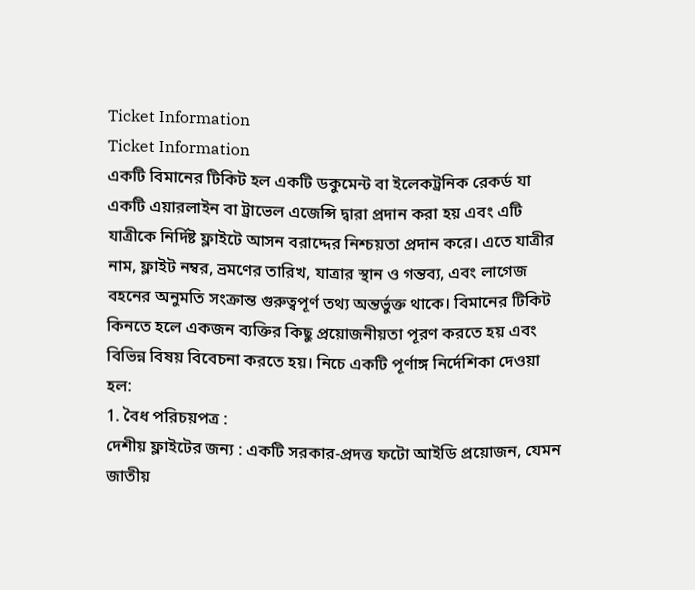Ticket Information
Ticket Information
একটি বিমানের টিকিট হল একটি ডকুমেন্ট বা ইলেকট্রনিক রেকর্ড যা একটি এয়ারলাইন বা ট্রাভেল এজেন্সি দ্বারা প্রদান করা হয় এবং এটি যাত্রীকে নির্দিষ্ট ফ্লাইটে আসন বরাদ্দের নিশ্চয়তা প্রদান করে। এতে যাত্রীর নাম, ফ্লাইট নম্বর, ভ্রমণের তারিখ, যাত্রার স্থান ও গন্তব্য, এবং লাগেজ বহনের অনুমতি সংক্রান্ত গুরুত্বপূর্ণ তথ্য অন্তর্ভুক্ত থাকে। বিমানের টিকিট কিনতে হলে একজন ব্যক্তির কিছু প্রয়োজনীয়তা পূরণ করতে হয় এবং বিভিন্ন বিষয় বিবেচনা করতে হয়। নিচে একটি পূর্ণাঙ্গ নির্দেশিকা দেওয়া হল:
1. বৈধ পরিচয়পত্র :
দেশীয় ফ্লাইটের জন্য : একটি সরকার-প্রদত্ত ফটো আইডি প্রয়োজন, যেমন জাতীয়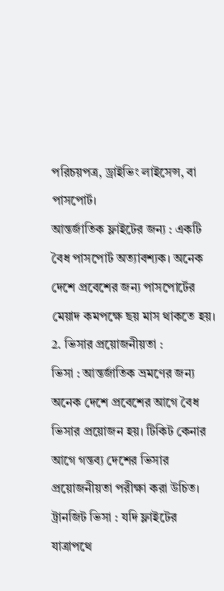পরিচয়পত্র, ড্রাইভিং লাইসেন্স, বা পাসপোর্ট।
আন্তর্জাতিক ফ্লাইটের জন্য : একটি বৈধ পাসপোর্ট অত্যাবশ্যক। অনেক দেশে প্রবেশের জন্য পাসপোর্টের মেয়াদ কমপক্ষে ছয় মাস থাকতে হয়।
2. ভিসার প্রয়োজনীয়তা :
ভিসা : আন্তর্জাতিক ভ্রমণের জন্য অনেক দেশে প্রবেশের আগে বৈধ ভিসার প্রয়োজন হয়। টিকিট কেনার আগে গন্তব্য দেশের ভিসার প্রয়োজনীয়তা পরীক্ষা করা উচিত।
ট্রানজিট ভিসা : যদি ফ্লাইটের যাত্রাপথে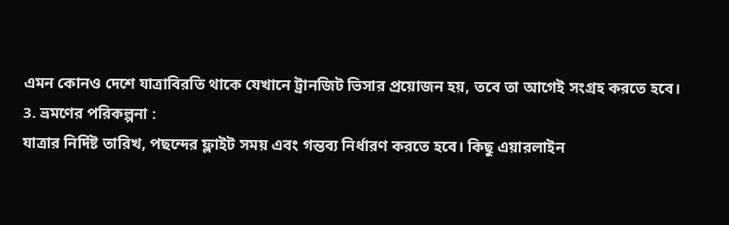এমন কোনও দেশে যাত্রাবিরতি থাকে যেখানে ট্রানজিট ভিসার প্রয়োজন হয়, তবে তা আগেই সংগ্রহ করতে হবে।
3. ভ্রমণের পরিকল্পনা :
যাত্রার নির্দিষ্ট তারিখ, পছন্দের ফ্লাইট সময় এবং গন্তব্য নির্ধারণ করতে হবে। কিছু এয়ারলাইন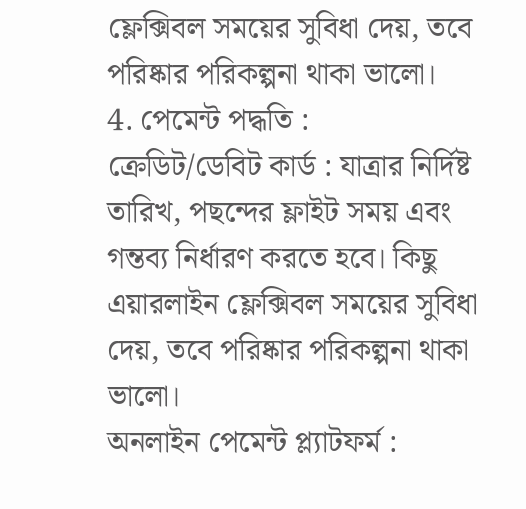ফ্লেক্সিবল সময়ের সুবিধা দেয়, তবে পরিষ্কার পরিকল্পনা থাকা ভালো।
4. পেমেন্ট পদ্ধতি :
ক্রেডিট/ডেবিট কার্ড : যাত্রার নির্দিষ্ট তারিখ, পছন্দের ফ্লাইট সময় এবং গন্তব্য নির্ধারণ করতে হবে। কিছু এয়ারলাইন ফ্লেক্সিবল সময়ের সুবিধা দেয়, তবে পরিষ্কার পরিকল্পনা থাকা ভালো।
অনলাইন পেমেন্ট প্ল্যাটফর্ম :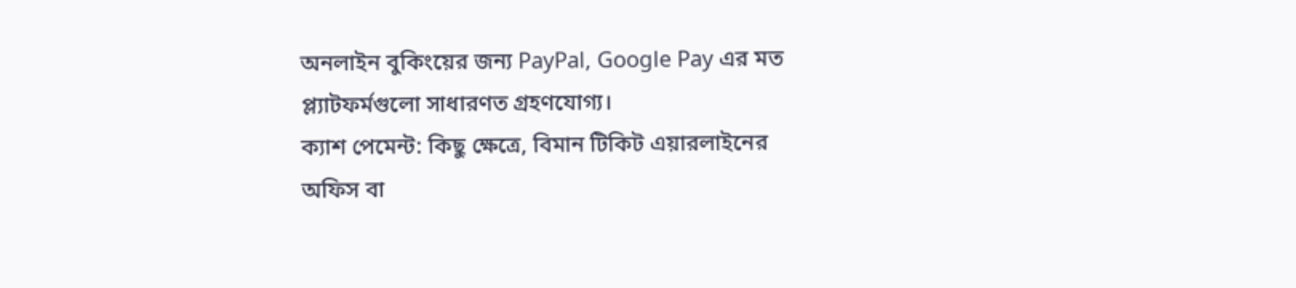অনলাইন বুকিংয়ের জন্য PayPal, Google Pay এর মত প্ল্যাটফর্মগুলো সাধারণত গ্রহণযোগ্য।
ক্যাশ পেমেন্ট: কিছু ক্ষেত্রে, বিমান টিকিট এয়ারলাইনের অফিস বা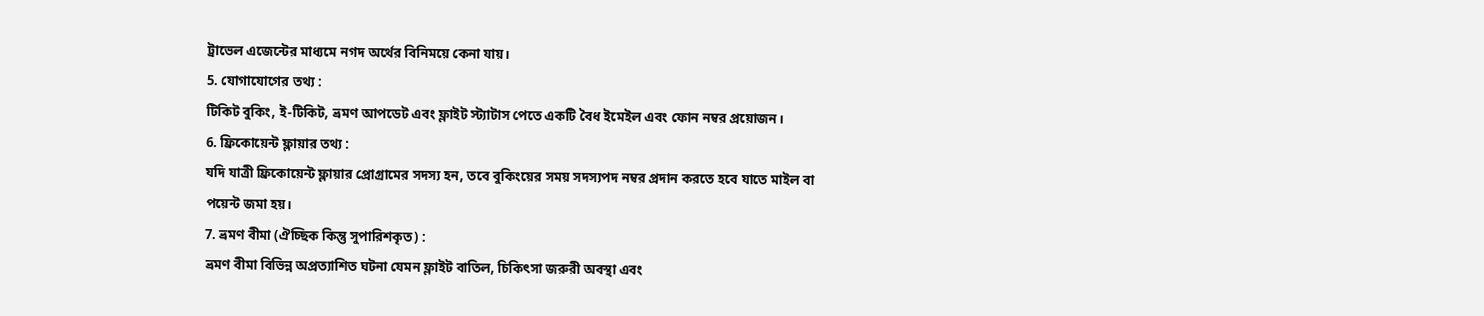ট্রাভেল এজেন্টের মাধ্যমে নগদ অর্থের বিনিময়ে কেনা যায়।
5. যোগাযোগের তথ্য :
টিকিট বুকিং, ই-টিকিট, ভ্রমণ আপডেট এবং ফ্লাইট স্ট্যাটাস পেতে একটি বৈধ ইমেইল এবং ফোন নম্বর প্রয়োজন।
6. ফ্রিকোয়েন্ট ফ্লায়ার তথ্য :
যদি যাত্রী ফ্রিকোয়েন্ট ফ্লায়ার প্রোগ্রামের সদস্য হন, তবে বুকিংয়ের সময় সদস্যপদ নম্বর প্রদান করতে হবে যাতে মাইল বা পয়েন্ট জমা হয়।
7. ভ্রমণ বীমা (ঐচ্ছিক কিন্তু সুপারিশকৃত) :
ভ্রমণ বীমা বিভিন্ন অপ্রত্যাশিত ঘটনা যেমন ফ্লাইট বাতিল, চিকিৎসা জরুরী অবস্থা এবং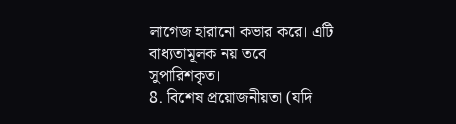লাগেজ হারানো কভার করে। এটি বাধ্যতামূলক নয় তবে সুপারিশকৃত।
8. বিশেষ প্রয়োজনীয়তা (যদি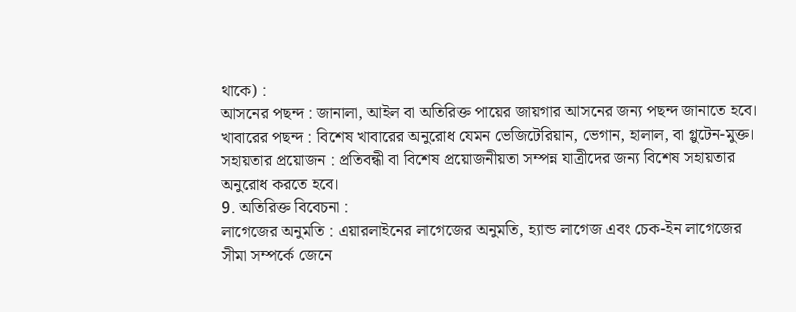থাকে) :
আসনের পছন্দ : জানালা, আইল বা অতিরিক্ত পায়ের জায়গার আসনের জন্য পছন্দ জানাতে হবে।
খাবারের পছন্দ : বিশেষ খাবারের অনুরোধ যেমন ভেজিটেরিয়ান, ভেগান, হালাল, বা গ্লুটেন-মুক্ত।
সহায়তার প্রয়োজন : প্রতিবন্ধী বা বিশেষ প্রয়োজনীয়তা সম্পন্ন যাত্রীদের জন্য বিশেষ সহায়তার অনুরোধ করতে হবে।
9. অতিরিক্ত বিবেচনা :
লাগেজের অনুমতি : এয়ারলাইনের লাগেজের অনুমতি, হ্যান্ড লাগেজ এবং চেক-ইন লাগেজের সীমা সম্পর্কে জেনে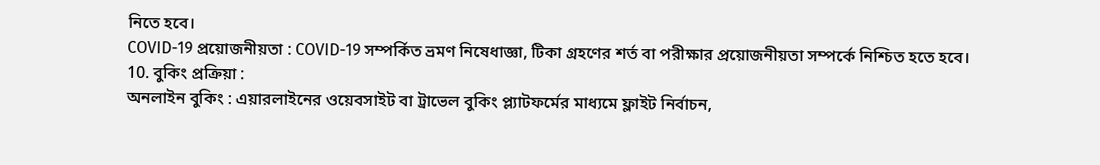নিতে হবে।
COVID-19 প্রয়োজনীয়তা : COVID-19 সম্পর্কিত ভ্রমণ নিষেধাজ্ঞা, টিকা গ্রহণের শর্ত বা পরীক্ষার প্রয়োজনীয়তা সম্পর্কে নিশ্চিত হতে হবে।
10. বুকিং প্রক্রিয়া :
অনলাইন বুকিং : এয়ারলাইনের ওয়েবসাইট বা ট্রাভেল বুকিং প্ল্যাটফর্মের মাধ্যমে ফ্লাইট নির্বাচন,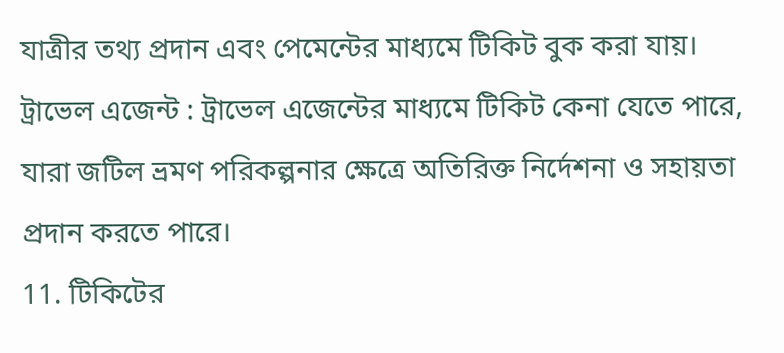যাত্রীর তথ্য প্রদান এবং পেমেন্টের মাধ্যমে টিকিট বুক করা যায়।
ট্রাভেল এজেন্ট : ট্রাভেল এজেন্টের মাধ্যমে টিকিট কেনা যেতে পারে, যারা জটিল ভ্রমণ পরিকল্পনার ক্ষেত্রে অতিরিক্ত নির্দেশনা ও সহায়তা প্রদান করতে পারে।
11. টিকিটের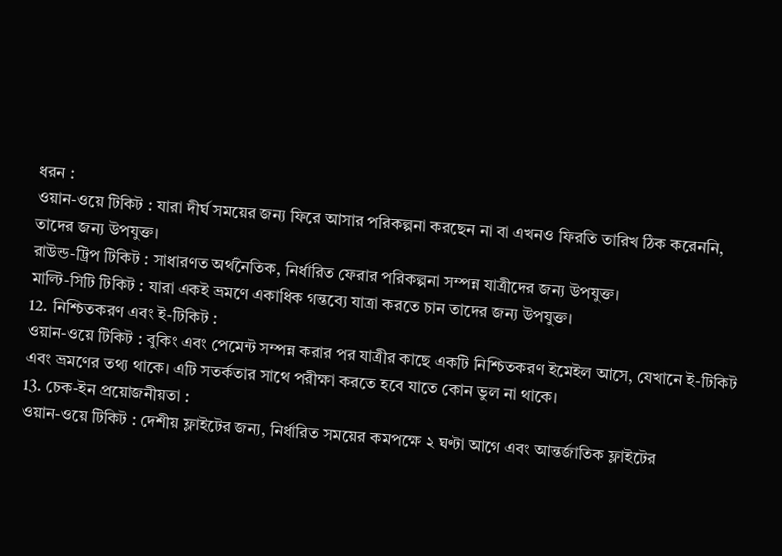ধরন :
ওয়ান-ওয়ে টিকিট : যারা দীর্ঘ সময়ের জন্য ফিরে আসার পরিকল্পনা করছেন না বা এখনও ফিরতি তারিখ ঠিক করেননি, তাদের জন্য উপযুক্ত।
রাউন্ড-ট্রিপ টিকিট : সাধারণত অর্থনৈতিক, নির্ধারিত ফেরার পরিকল্পনা সম্পন্ন যাত্রীদের জন্য উপযুক্ত।
মাল্টি-সিটি টিকিট : যারা একই ভ্রমণে একাধিক গন্তব্যে যাত্রা করতে চান তাদের জন্য উপযুক্ত।
12. নিশ্চিতকরণ এবং ই-টিকিট :
ওয়ান-ওয়ে টিকিট : বুকিং এবং পেমেন্ট সম্পন্ন করার পর যাত্রীর কাছে একটি নিশ্চিতকরণ ইমেইল আসে, যেখানে ই-টিকিট এবং ভ্রমণের তথ্য থাকে। এটি সতর্কতার সাথে পরীক্ষা করতে হবে যাতে কোন ভুল না থাকে।
13. চেক-ইন প্রয়োজনীয়তা :
ওয়ান-ওয়ে টিকিট : দেশীয় ফ্লাইটের জন্য, নির্ধারিত সময়ের কমপক্ষে ২ ঘণ্টা আগে এবং আন্তর্জাতিক ফ্লাইটের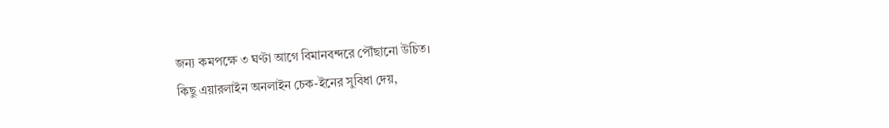জন্য কমপক্ষে ৩ ঘণ্টা আগে বিমানবন্দরে পৌঁছানো উচিত।
কিছু এয়ারলাইন অনলাইন চেক-ইনের সুবিধা দেয়,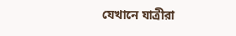যেখানে যাত্রীরা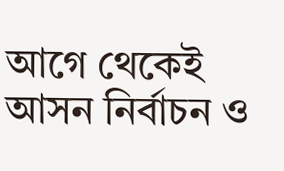আগে থেকেই আসন নির্বাচন ও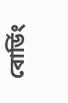বোর্ডিং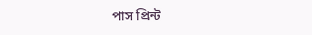পাস প্রিন্ট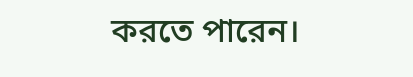করতে পারেন।